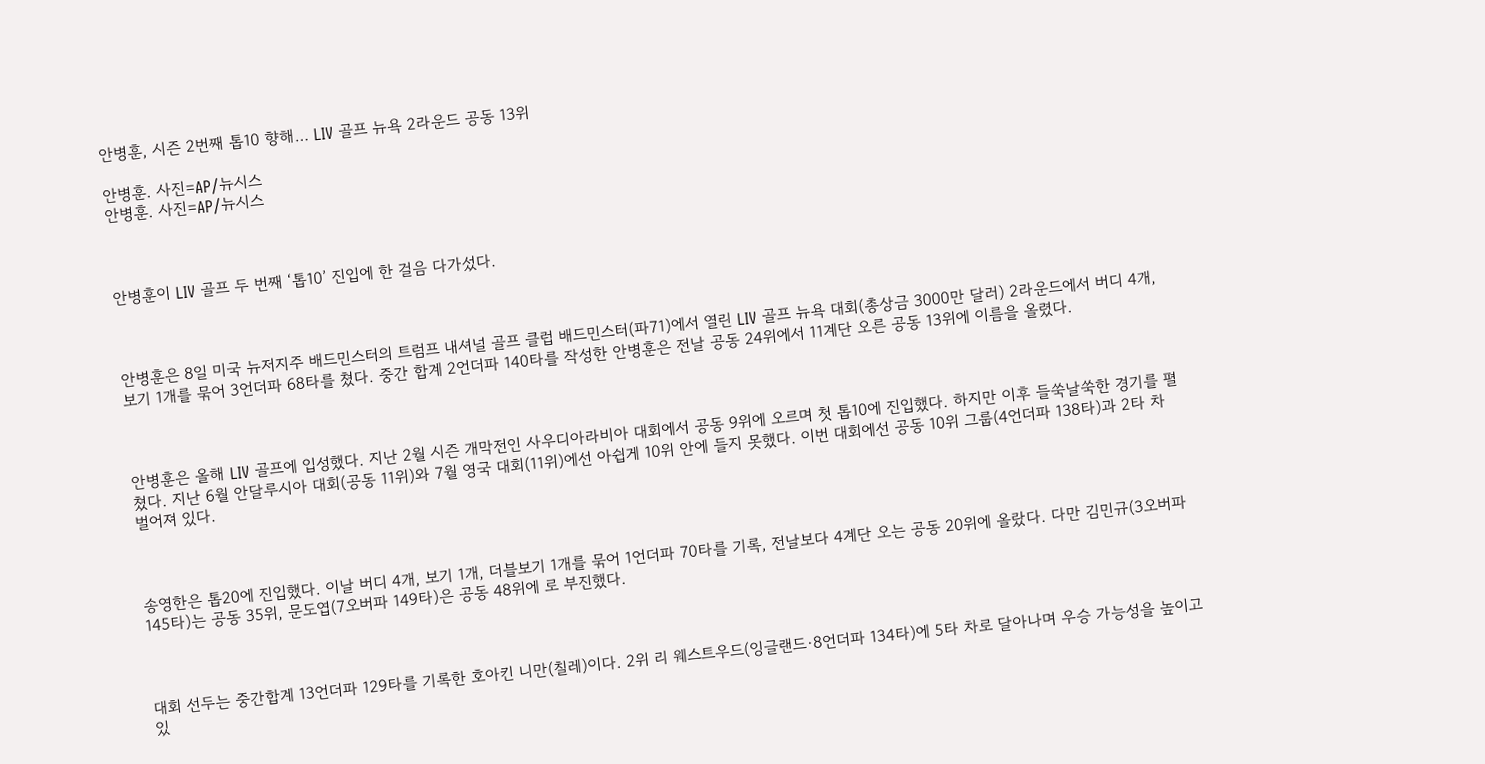안병훈, 시즌 2번째 톱10 향해… LIV 골프 뉴욕 2라운드 공동 13위

안병훈. 사진=AP/뉴시스
안병훈. 사진=AP/뉴시스



안병훈이 LIV 골프 두 번째 ‘톱10’ 진입에 한 걸음 다가섰다.



안병훈은 8일 미국 뉴저지주 배드민스터의 트럼프 내셔널 골프 클럽 배드민스터(파71)에서 열린 LIV 골프 뉴욕 대회(총상금 3000만 달러) 2라운드에서 버디 4개, 보기 1개를 묶어 3언더파 68타를 쳤다. 중간 합계 2언더파 140타를 작성한 안병훈은 전날 공동 24위에서 11계단 오른 공동 13위에 이름을 올렸다.



안병훈은 올해 LIV 골프에 입성했다. 지난 2월 시즌 개막전인 사우디아라비아 대회에서 공동 9위에 오르며 첫 톱10에 진입했다. 하지만 이후 들쑥날쑥한 경기를 펼쳤다. 지난 6월 안달루시아 대회(공동 11위)와 7월 영국 대회(11위)에선 아쉽게 10위 안에 들지 못했다. 이번 대회에선 공동 10위 그룹(4언더파 138타)과 2타 차 벌어져 있다.



송영한은 톱20에 진입했다. 이날 버디 4개, 보기 1개, 더블보기 1개를 묶어 1언더파 70타를 기록, 전날보다 4계단 오는 공동 20위에 올랐다. 다만 김민규(3오버파 145타)는 공동 35위, 문도엽(7오버파 149타)은 공동 48위에 로 부진했다.



대회 선두는 중간합계 13언더파 129타를 기록한 호아킨 니만(칠레)이다. 2위 리 웨스트우드(잉글랜드·8언더파 134타)에 5타 차로 달아나며 우승 가능성을 높이고 있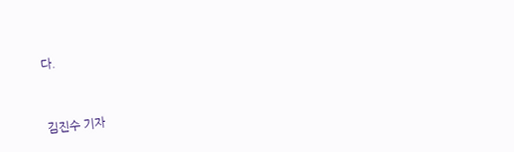다.



김진수 기자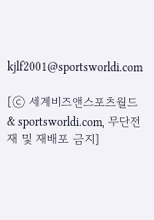kjlf2001@sportsworldi.com

[ⓒ 세계비즈앤스포츠월드 & sportsworldi.com, 무단전재 및 재배포 금지]